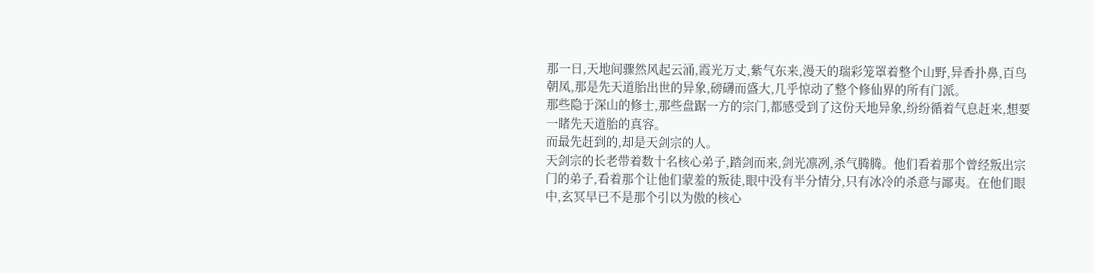那一日,天地间骤然风起云涌,霞光万丈,紫气东来,漫天的瑞彩笼罩着整个山野,异香扑鼻,百鸟朝凤,那是先天道胎出世的异象,磅礴而盛大,几乎惊动了整个修仙界的所有门派。
那些隐于深山的修士,那些盘踞一方的宗门,都感受到了这份天地异象,纷纷循着气息赶来,想要一睹先天道胎的真容。
而最先赶到的,却是天剑宗的人。
天剑宗的长老带着数十名核心弟子,踏剑而来,剑光凛冽,杀气腾腾。他们看着那个曾经叛出宗门的弟子,看着那个让他们蒙羞的叛徒,眼中没有半分情分,只有冰冷的杀意与鄙夷。在他们眼中,玄冥早已不是那个引以为傲的核心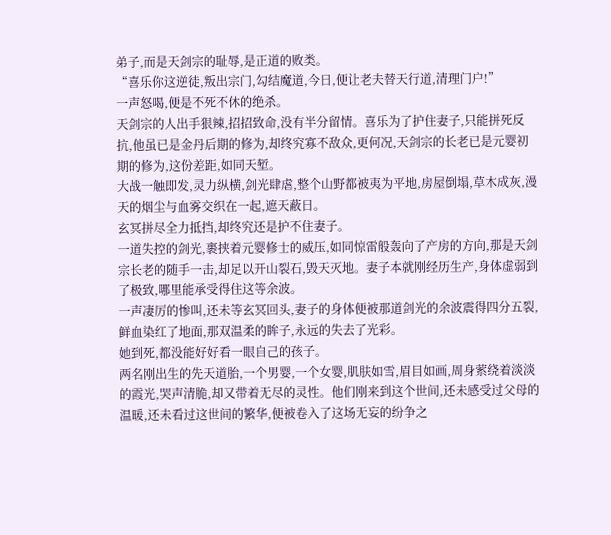弟子,而是天剑宗的耻辱,是正道的败类。
“喜乐你这逆徒,叛出宗门,勾结魔道,今日,便让老夫替天行道,清理门户!”
一声怒喝,便是不死不休的绝杀。
天剑宗的人出手狠辣,招招致命,没有半分留情。喜乐为了护住妻子,只能拼死反抗,他虽已是金丹后期的修为,却终究寡不敌众,更何况,天剑宗的长老已是元婴初期的修为,这份差距,如同天堑。
大战一触即发,灵力纵横,剑光肆虐,整个山野都被夷为平地,房屋倒塌,草木成灰,漫天的烟尘与血雾交织在一起,遮天蔽日。
玄冥拼尽全力抵挡,却终究还是护不住妻子。
一道失控的剑光,裹挟着元婴修士的威压,如同惊雷般轰向了产房的方向,那是天剑宗长老的随手一击,却足以开山裂石,毁天灭地。妻子本就刚经历生产,身体虚弱到了极致,哪里能承受得住这等余波。
一声凄厉的惨叫,还未等玄冥回头,妻子的身体便被那道剑光的余波震得四分五裂,鲜血染红了地面,那双温柔的眸子,永远的失去了光彩。
她到死,都没能好好看一眼自己的孩子。
两名刚出生的先天道胎,一个男婴,一个女婴,肌肤如雪,眉目如画,周身萦绕着淡淡的霞光,哭声清脆,却又带着无尽的灵性。他们刚来到这个世间,还未感受过父母的温暖,还未看过这世间的繁华,便被卷入了这场无妄的纷争之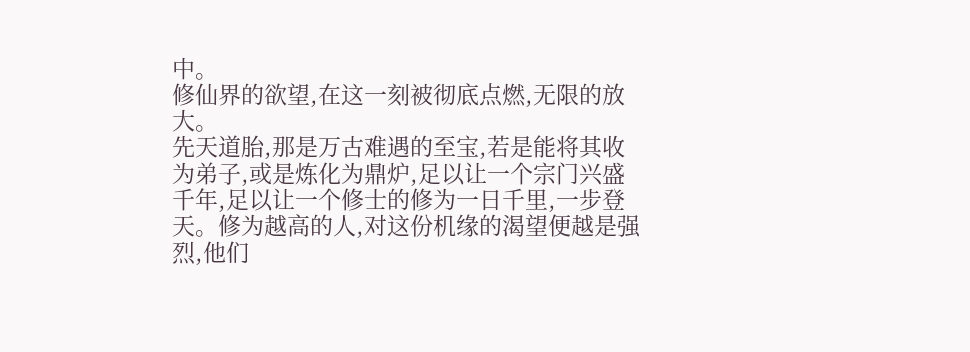中。
修仙界的欲望,在这一刻被彻底点燃,无限的放大。
先天道胎,那是万古难遇的至宝,若是能将其收为弟子,或是炼化为鼎炉,足以让一个宗门兴盛千年,足以让一个修士的修为一日千里,一步登天。修为越高的人,对这份机缘的渴望便越是强烈,他们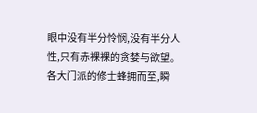眼中没有半分怜悯,没有半分人性,只有赤裸裸的贪婪与欲望。
各大门派的修士蜂拥而至,瞬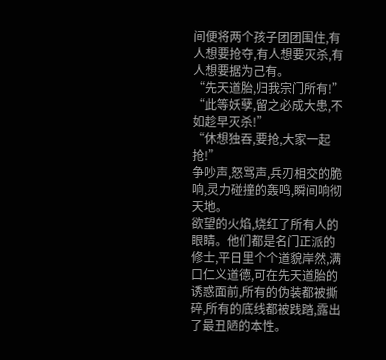间便将两个孩子团团围住,有人想要抢夺,有人想要灭杀,有人想要据为己有。
“先天道胎,归我宗门所有!”
“此等妖孽,留之必成大患,不如趁早灭杀!”
“休想独吞,要抢,大家一起抢!”
争吵声,怒骂声,兵刃相交的脆响,灵力碰撞的轰鸣,瞬间响彻天地。
欲望的火焰,烧红了所有人的眼睛。他们都是名门正派的修士,平日里个个道貌岸然,满口仁义道德,可在先天道胎的诱惑面前,所有的伪装都被撕碎,所有的底线都被践踏,露出了最丑陋的本性。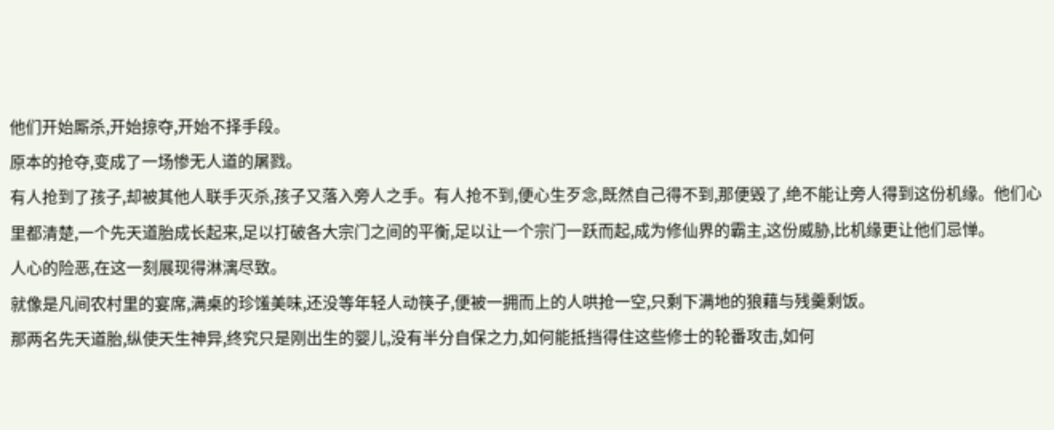他们开始厮杀,开始掠夺,开始不择手段。
原本的抢夺,变成了一场惨无人道的屠戮。
有人抢到了孩子,却被其他人联手灭杀,孩子又落入旁人之手。有人抢不到,便心生歹念,既然自己得不到,那便毁了,绝不能让旁人得到这份机缘。他们心里都清楚,一个先天道胎成长起来,足以打破各大宗门之间的平衡,足以让一个宗门一跃而起,成为修仙界的霸主,这份威胁,比机缘更让他们忌惮。
人心的险恶,在这一刻展现得淋漓尽致。
就像是凡间农村里的宴席,满桌的珍馐美味,还没等年轻人动筷子,便被一拥而上的人哄抢一空,只剩下满地的狼藉与残羹剩饭。
那两名先天道胎,纵使天生神异,终究只是刚出生的婴儿,没有半分自保之力,如何能抵挡得住这些修士的轮番攻击,如何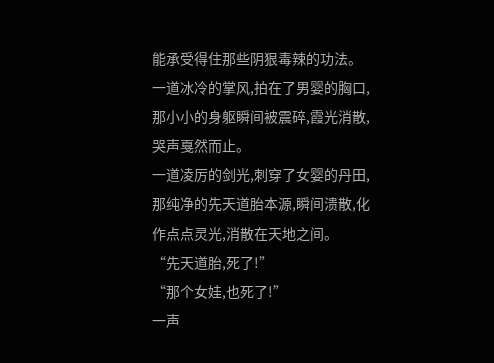能承受得住那些阴狠毒辣的功法。
一道冰冷的掌风,拍在了男婴的胸口,那小小的身躯瞬间被震碎,霞光消散,哭声戛然而止。
一道凌厉的剑光,刺穿了女婴的丹田,那纯净的先天道胎本源,瞬间溃散,化作点点灵光,消散在天地之间。
“先天道胎,死了!”
“那个女娃,也死了!”
一声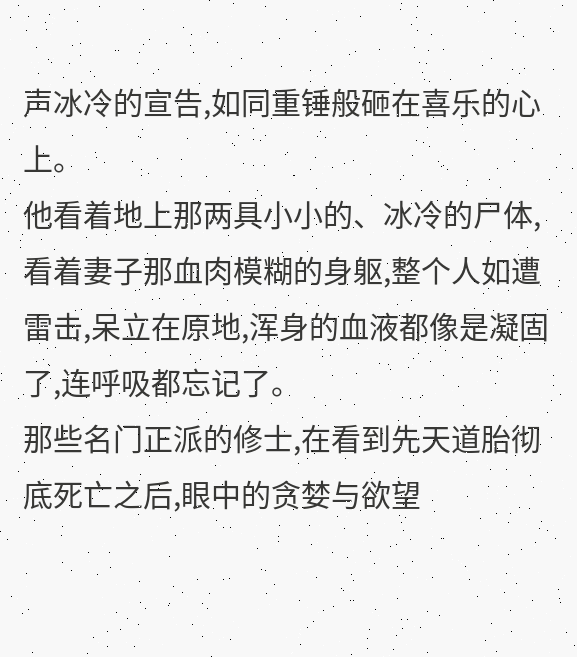声冰冷的宣告,如同重锤般砸在喜乐的心上。
他看着地上那两具小小的、冰冷的尸体,看着妻子那血肉模糊的身躯,整个人如遭雷击,呆立在原地,浑身的血液都像是凝固了,连呼吸都忘记了。
那些名门正派的修士,在看到先天道胎彻底死亡之后,眼中的贪婪与欲望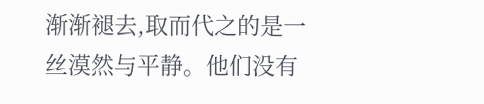渐渐褪去,取而代之的是一丝漠然与平静。他们没有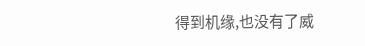得到机缘,也没有了威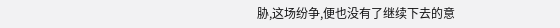胁,这场纷争,便也没有了继续下去的意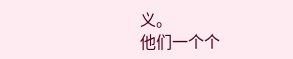义。
他们一个个